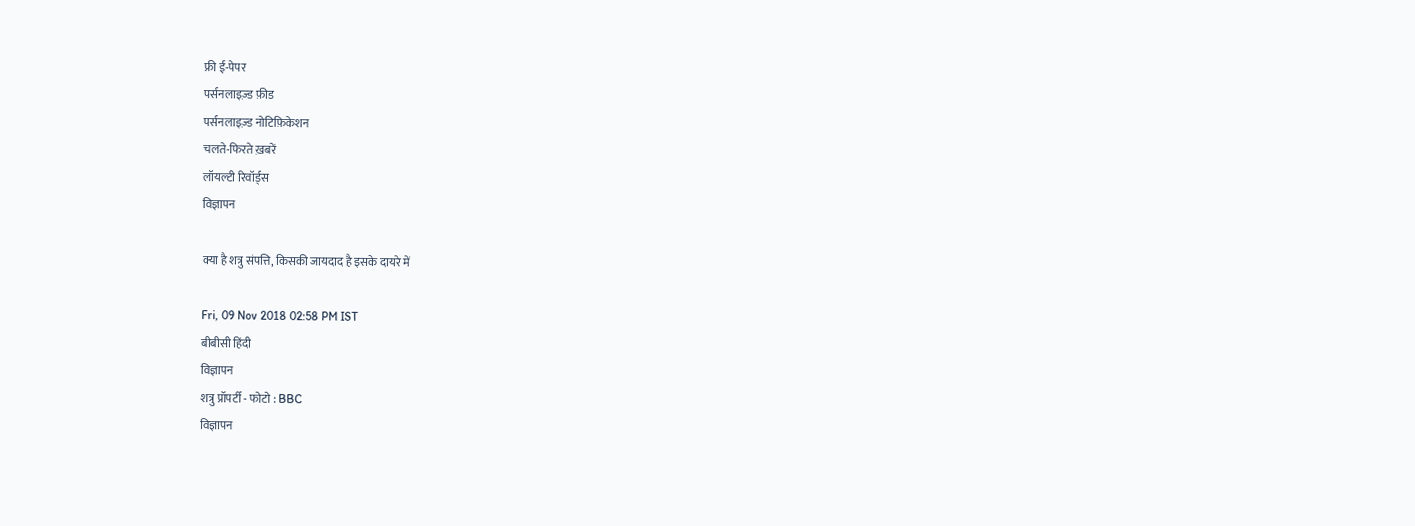फ्री ई-पेपर
पर्सनलाइज़्ड फ़ीड
पर्सनलाइज़्ड नोटिफ़िकेशन
चलते-फिरते ख़बरें
लॉयल्टी रिवॉर्ड्स
विज्ञापन

क्या है शत्रु संपत्ति, किसकी जायदाद है इसके दायरे में

Fri, 09 Nov 2018 02:58 PM IST
बीबीसी हिंदी
विज्ञापन
शत्रु प्रॉपर्टी - फोटो : BBC
विज्ञापन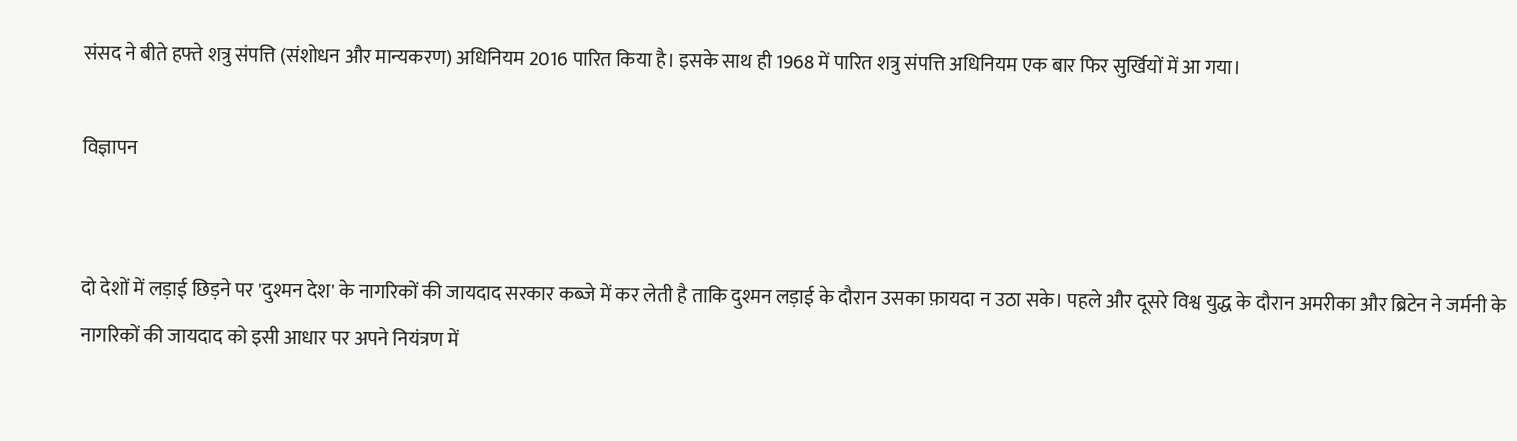संसद ने बीते हफ्ते शत्रु संपत्ति (संशोधन और मान्यकरण) अधिनियम 2016 पारित किया है। इसके साथ ही 1968 में पारित शत्रु संपत्ति अधिनियम एक बार फिर सुर्खियों में आ गया।

विज्ञापन


दो देशों में लड़ाई छिड़ने पर 'दुश्मन देश' के नागरिकों की जायदाद सरकार कब्जे में कर लेती है ताकि दुश्मन लड़ाई के दौरान उसका फ़ायदा न उठा सके। पहले और दूसरे विश्व युद्ध के दौरान अमरीका और ब्रिटेन ने जर्मनी के नागरिकों की जायदाद को इसी आधार पर अपने नियंत्रण में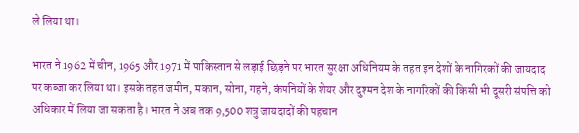ले लिया था।

भारत ने 1962 में चीन, 1965 और 1971 में पाकिस्तान से लड़ाई छिड़ने पर भारत सुरक्षा अधिनियम के तहत इन देशों के नागिरकों की जायदाद पर कब्जा कर लिया था। इसके तहत जमीन, मकान, सोना, गहने, कंपनियों के शेयर और दुश्मन देश के नागरिकों की किसी भी दूसरी संपत्ति को अधिकार में लिया जा सकता है। भारत ने अब तक 9,500 शत्रु जायदादों की पहचान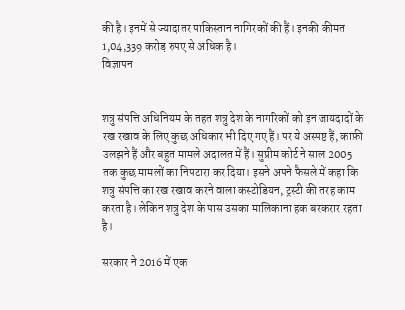की है। इनमें से ज्यादातर पाकिस्तान नागिरकों की हैं। इनकी कीमत 1,04,339 करोड़ रुपए से अधिक है।
विज्ञापन


शत्रु संपत्ति अधिनियम के तहत शत्रु देश के नागरिकों को इन जायदादों के रख रखाव के लिए कुछ अधिकार भी दिए गए हैं। पर ये अस्पष्ट हैं, काफ़ी उलझने हैं और बहुत मामले अदालत में हैं। सुप्रीम कोर्ट ने साल 2005 तक कुछ मामलों का निपटारा कर दिया। इसने अपने फैसले में कहा कि शत्रु संपत्ति का रख रखाव करने वाला कस्टोडियन, ट्रस्टी की तरह काम करता है। लेकिन शत्रु देश के पास उसका मालिकाना हक बरकरार रहता है।

सरकार ने 2016 में एक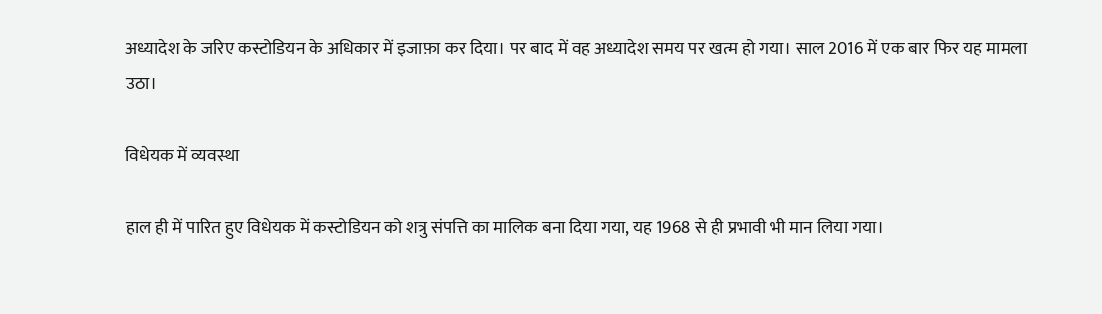अध्यादेश के जरिए कस्टोडियन के अधिकार में इजाफ़ा कर दिया। पर बाद में वह अध्यादेश समय पर खत्म हो गया। साल 2016 में एक बार फिर यह मामला उठा।

विधेयक में व्यवस्था

हाल ही में पारित हुए विधेयक में कस्टोडियन को शत्रु संपत्ति का मालिक बना दिया गया, यह 1968 से ही प्रभावी भी मान लिया गया।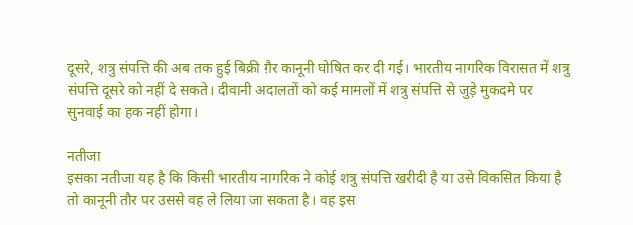दूसरे, शत्रु संपत्ति की अब तक हुई बिक्री ग़ैर कानूनी घोषित कर दी गई। भारतीय नागरिक विरासत में शत्रु संपत्ति दूसरे को नहीं दे सकते। दीवानी अदालतों को कई मामलों में शत्रु संपत्ति से जुड़े मुकदमे पर सुनवाई का हक नहीं होगा।

नतीजा
इसका नतीजा यह है कि किसी भारतीय नागरिक ने कोई शत्रु संपत्ति खरीदी है या उसे विकसित किया है तो कानूनी तौर पर उससे वह ले लिया जा सकता है। वह इस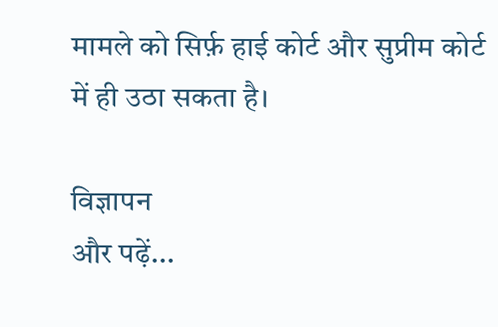मामले को सिर्फ़ हाई कोर्ट और सुप्रीम कोर्ट में ही उठा सकता है।

विज्ञापन
और पढ़ें...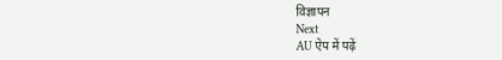विज्ञापन
Next
AU ऐप में पढ़ें